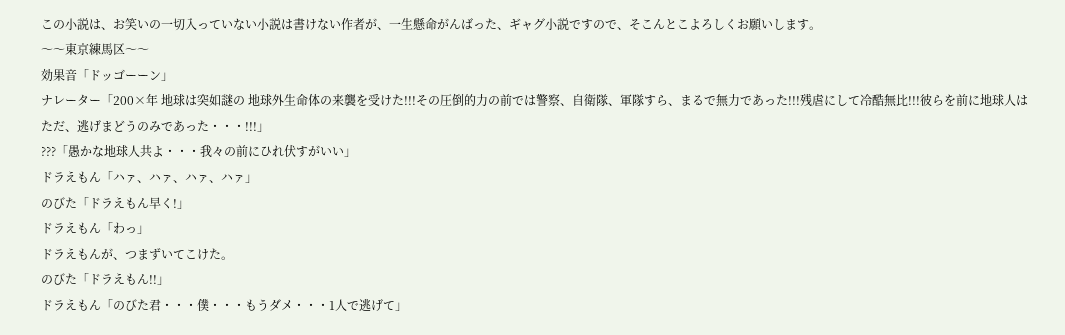この小説は、お笑いの一切入っていない小説は書けない作者が、一生懸命がんばった、ギャグ小説ですので、そこんとこよろしくお願いします。
〜〜東京練馬区〜〜
効果音「ドッゴーーン」
ナレーター「200×年 地球は突如謎の 地球外生命体の来襲を受けた!!!その圧倒的力の前では警察、自衛隊、軍隊すら、まるで無力であった!!!残虐にして冷酷無比!!!彼らを前に地球人はただ、逃げまどうのみであった・・・!!!」
???「愚かな地球人共よ・・・我々の前にひれ伏すがいい」
ドラえもん「ハァ、ハァ、ハァ、ハァ」
のびた「ドラえもん早く!」
ドラえもん「わっ」
ドラえもんが、つまずいてこけた。
のびた「ドラえもん!!」
ドラえもん「のびた君・・・僕・・・もうダメ・・・1人で逃げて」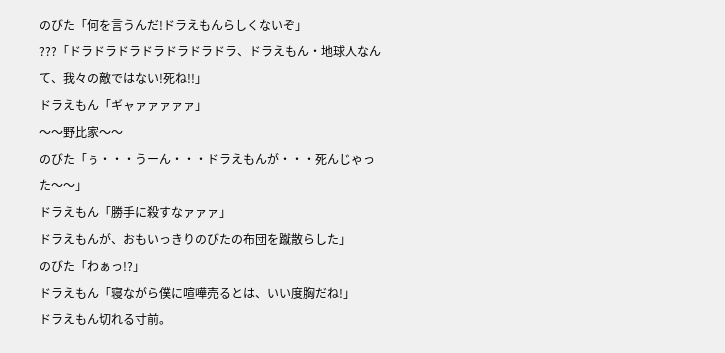のびた「何を言うんだ!ドラえもんらしくないぞ」
???「ドラドラドラドラドラドラドラ、ドラえもん・地球人なんて、我々の敵ではない!死ね!!」
ドラえもん「ギャァァァァァ」
〜〜野比家〜〜
のびた「ぅ・・・うーん・・・ドラえもんが・・・死んじゃった〜〜」
ドラえもん「勝手に殺すなァァァ」
ドラえもんが、おもいっきりのびたの布団を蹴散らした」
のびた「わぁっ!?」
ドラえもん「寝ながら僕に喧嘩売るとは、いい度胸だね!」
ドラえもん切れる寸前。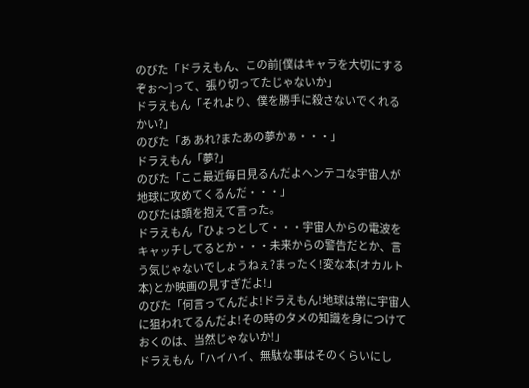のびた「ドラえもん、この前[僕はキャラを大切にするぞぉ〜]って、張り切ってたじゃないか」
ドラえもん「それより、僕を勝手に殺さないでくれるかい?」
のびた「あ あれ?またあの夢かぁ・・・」
ドラえもん「夢?」
のびた「ここ最近毎日見るんだよヘンテコな宇宙人が地球に攻めてくるんだ・・・」
のびたは頭を抱えて言った。
ドラえもん「ひょっとして・・・宇宙人からの電波をキャッチしてるとか・・・未来からの警告だとか、言う気じゃないでしょうねぇ?まったく!変な本(オカルト本)とか映画の見すぎだよ!」
のびた「何言ってんだよ!ドラえもん!地球は常に宇宙人に狙われてるんだよ!その時のタメの知識を身につけておくのは、当然じゃないか!」
ドラえもん「ハイハイ、無駄な事はそのくらいにし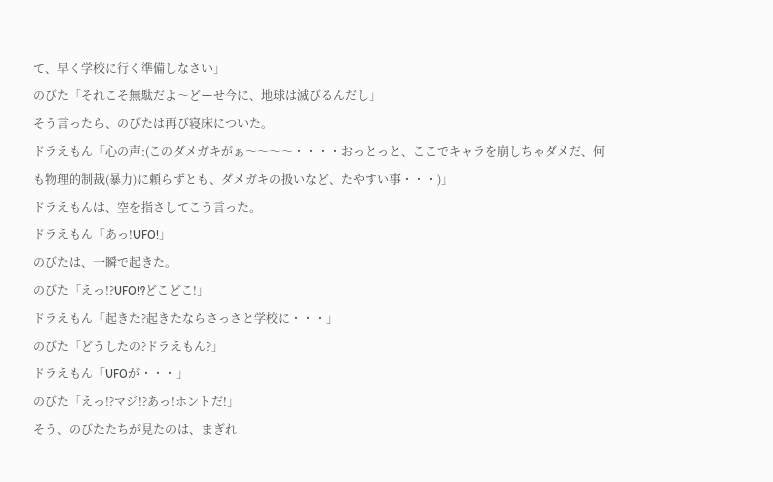て、早く学校に行く準備しなさい」
のびた「それこそ無駄だよ〜どーせ今に、地球は滅びるんだし」
そう言ったら、のびたは再び寝床についた。
ドラえもん「心の声:(このダメガキがぁ〜〜〜〜・・・・おっとっと、ここでキャラを崩しちゃダメだ、何も物理的制裁(暴力)に頼らずとも、ダメガキの扱いなど、たやすい事・・・)」
ドラえもんは、空を指さしてこう言った。
ドラえもん「あっ!UFO!」
のびたは、一瞬で起きた。
のびた「えっ!?UFO!?どこどこ!」
ドラえもん「起きた?起きたならさっさと学校に・・・」
のびた「どうしたの?ドラえもん?」
ドラえもん「UFOが・・・」
のびた「えっ!?マジ!?あっ!ホントだ!」
そう、のびたたちが見たのは、まぎれ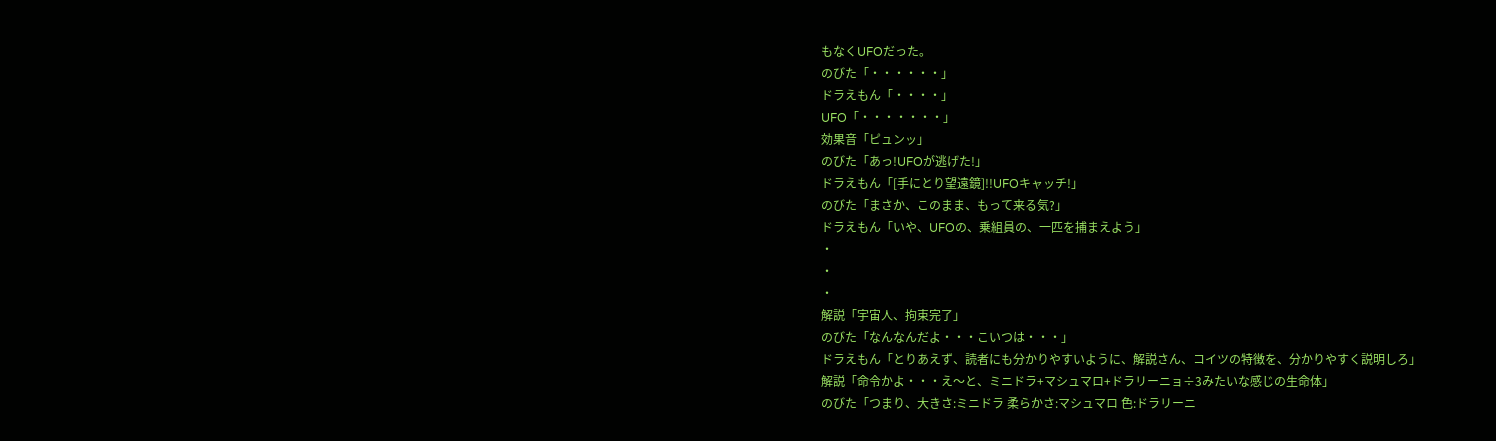もなくUFOだった。
のびた「・・・・・・」
ドラえもん「・・・・」
UFO「・・・・・・・」
効果音「ピュンッ」
のびた「あっ!UFOが逃げた!」
ドラえもん「[手にとり望遠鏡]!!UFOキャッチ!」
のびた「まさか、このまま、もって来る気?」
ドラえもん「いや、UFOの、乗組員の、一匹を捕まえよう」
・
・
・
解説「宇宙人、拘束完了」
のびた「なんなんだよ・・・こいつは・・・」
ドラえもん「とりあえず、読者にも分かりやすいように、解説さん、コイツの特徴を、分かりやすく説明しろ」
解説「命令かよ・・・え〜と、ミニドラ+マシュマロ+ドラリーニョ÷3みたいな感じの生命体」
のびた「つまり、大きさ:ミニドラ 柔らかさ:マシュマロ 色:ドラリーニ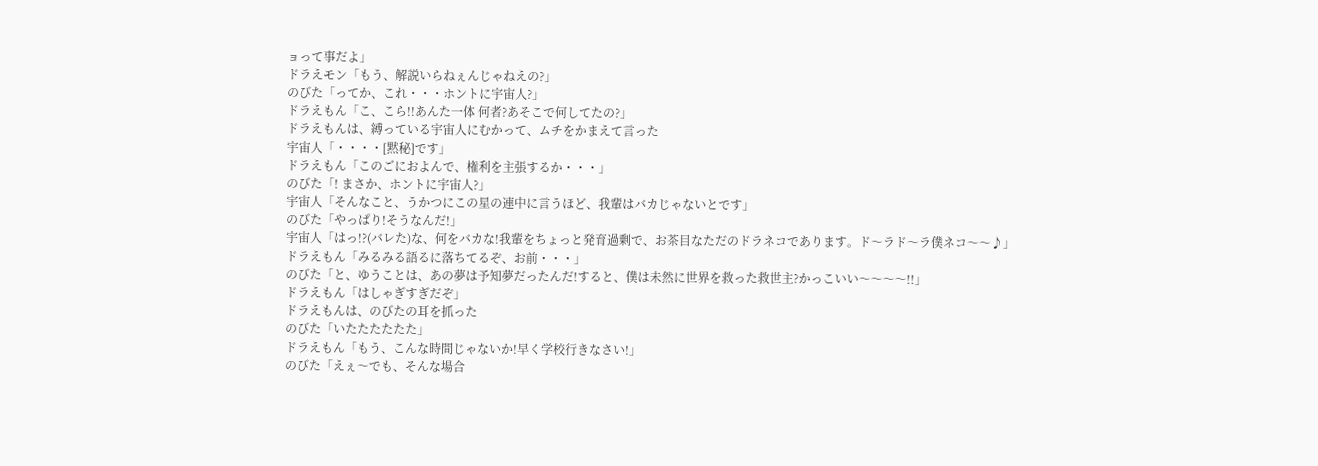ョって事だよ」
ドラえモン「もう、解説いらねぇんじゃねえの?」
のびた「ってか、これ・・・ホントに宇宙人?」
ドラえもん「こ、こら!!あんた一体 何者?あそこで何してたの?」
ドラえもんは、縛っている宇宙人にむかって、ムチをかまえて言った
宇宙人「・・・・[黙秘]です」
ドラえもん「このごにおよんで、権利を主張するか・・・」
のびた「! まさか、ホントに宇宙人?」
宇宙人「そんなこと、うかつにこの星の連中に言うほど、我輩はバカじゃないとです」
のびた「やっぱり!そうなんだ!」
宇宙人「はっ!?(バレた)な、何をバカな!我輩をちょっと発育過剰で、お茶目なただのドラネコであります。ド〜ラド〜ラ僕ネコ〜〜♪」
ドラえもん「みるみる語るに落ちてるぞ、お前・・・」
のびた「と、ゆうことは、あの夢は予知夢だったんだ!すると、僕は未然に世界を救った救世主?かっこいい〜〜〜〜!!」
ドラえもん「はしゃぎすぎだぞ」
ドラえもんは、のびたの耳を抓った
のびた「いたたたたたた」
ドラえもん「もう、こんな時間じゃないか!早く学校行きなさい!」
のびた「えぇ〜でも、そんな場合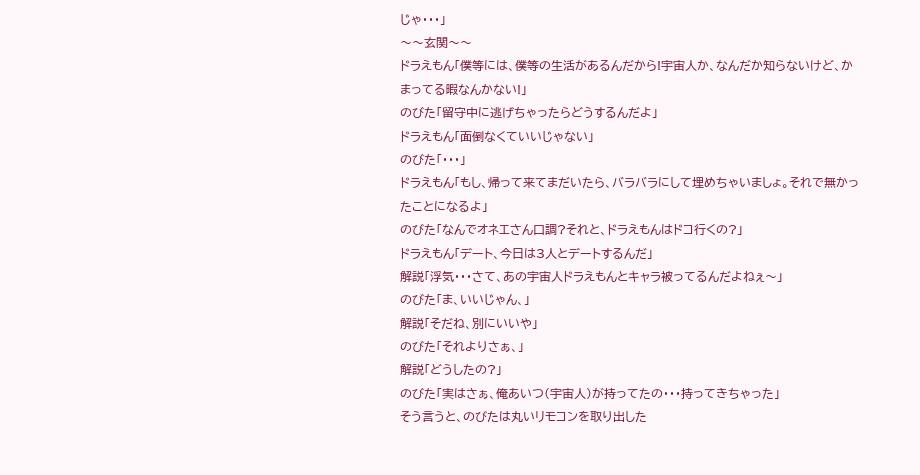じゃ・・・」
〜〜玄関〜〜
ドラえもん「僕等には、僕等の生活があるんだから!宇宙人か、なんだか知らないけど、かまってる暇なんかない!」
のびた「留守中に逃げちゃったらどうするんだよ」
ドラえもん「面倒なくていいじゃない」
のびた「・・・」
ドラえもん「もし、帰って来てまだいたら、バラバラにして埋めちゃいましょ。それで無かったことになるよ」
のびた「なんでオネエさん口調?それと、ドラえもんはドコ行くの?」
ドラえもん「デート、今日は3人とデートするんだ」
解説「浮気・・・さて、あの宇宙人ドラえもんとキャラ被ってるんだよねぇ〜」
のびた「ま、いいじゃん、」
解説「そだね、別にいいや」
のびた「それよりさぁ、」
解説「どうしたの?」
のびた「実はさぁ、俺あいつ(宇宙人)が持ってたの・・・持ってきちゃった」
そう言うと、のびたは丸いリモコンを取り出した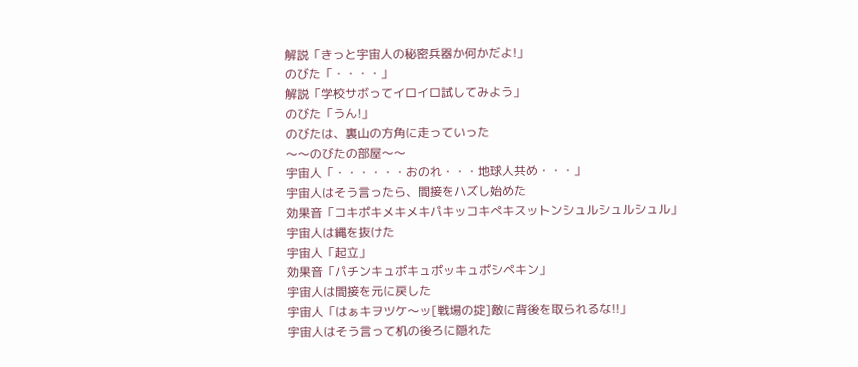解説「きっと宇宙人の秘密兵器か何かだよ!」
のびた「・・・・」
解説「学校サボってイロイロ試してみよう」
のびた「うん!」
のびたは、裏山の方角に走っていった
〜〜のびたの部屋〜〜
宇宙人「・・・・・・おのれ・・・地球人共め・・・」
宇宙人はそう言ったら、間接をハズし始めた
効果音「コキポキメキメキパキッコキぺキスットンシュルシュルシュル」
宇宙人は縄を抜けた
宇宙人「起立」
効果音「パチンキュポキュポッキュポシペキン」
宇宙人は間接を元に戻した
宇宙人「はぁキヲツケ〜ッ[戦場の掟]敵に背後を取られるな!!」
宇宙人はそう言って机の後ろに隠れた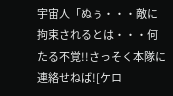宇宙人「ぬぅ・・・敵に拘束されるとは・・・何たる不覚!!さっそく本隊に連絡せねば![ケロ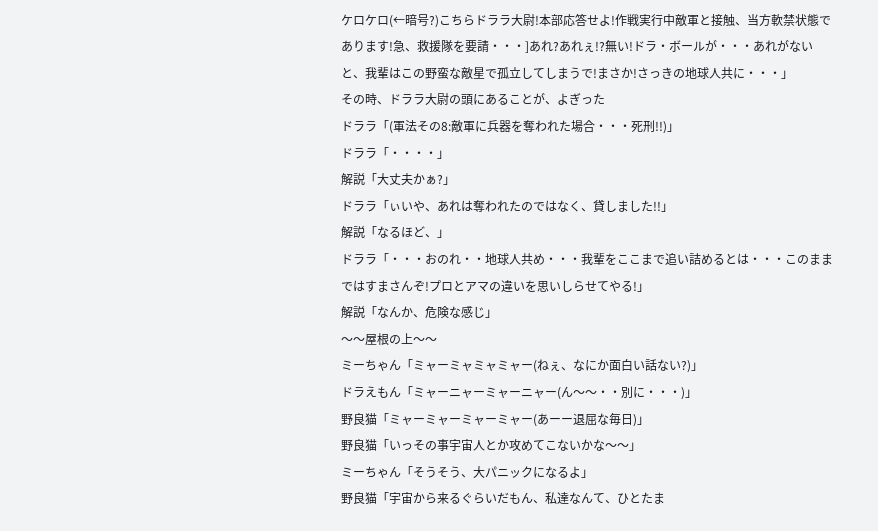ケロケロ(←暗号?)こちらドララ大尉!本部応答せよ!作戦実行中敵軍と接触、当方軟禁状態であります!急、救援隊を要請・・・]あれ?あれぇ!?無い!ドラ・ボールが・・・あれがないと、我輩はこの野蛮な敵星で孤立してしまうで!まさか!さっきの地球人共に・・・」
その時、ドララ大尉の頭にあることが、よぎった
ドララ「(軍法その8:敵軍に兵器を奪われた場合・・・死刑!!)」
ドララ「・・・・」
解説「大丈夫かぁ?」
ドララ「ぃいや、あれは奪われたのではなく、貸しました!!」
解説「なるほど、」
ドララ「・・・おのれ・・地球人共め・・・我輩をここまで追い詰めるとは・・・このままではすまさんぞ!プロとアマの違いを思いしらせてやる!」
解説「なんか、危険な感じ」
〜〜屋根の上〜〜
ミーちゃん「ミャーミャミャミャー(ねぇ、なにか面白い話ない?)」
ドラえもん「ミャーニャーミャーニャー(ん〜〜・・別に・・・)」
野良猫「ミャーミャーミャーミャー(あーー退屈な毎日)」
野良猫「いっその事宇宙人とか攻めてこないかな〜〜」
ミーちゃん「そうそう、大パニックになるよ」
野良猫「宇宙から来るぐらいだもん、私達なんて、ひとたま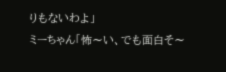りもないわよ」
ミーちゃん「怖〜い、でも面白そ〜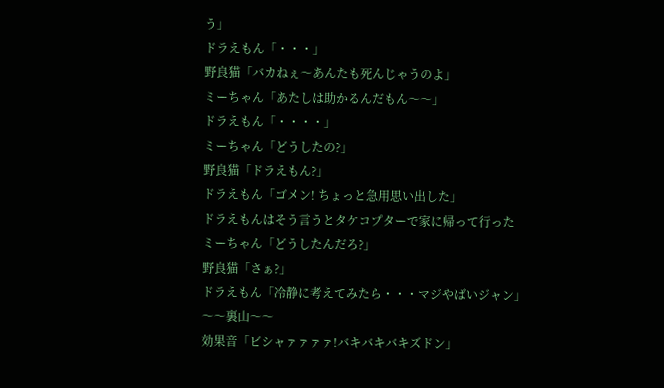う」
ドラえもん「・・・」
野良猫「バカねぇ〜あんたも死んじゃうのよ」
ミーちゃん「あたしは助かるんだもん〜〜」
ドラえもん「・・・・」
ミーちゃん「どうしたの?」
野良猫「ドラえもん?」
ドラえもん「ゴメン! ちょっと急用思い出した」
ドラえもんはそう言うとタケコプターで家に帰って行った
ミーちゃん「どうしたんだろ?」
野良猫「さぁ?」
ドラえもん「冷静に考えてみたら・・・マジやばいジャン」
〜〜裏山〜〜
効果音「ビシャァァァァ!バキバキバキズドン」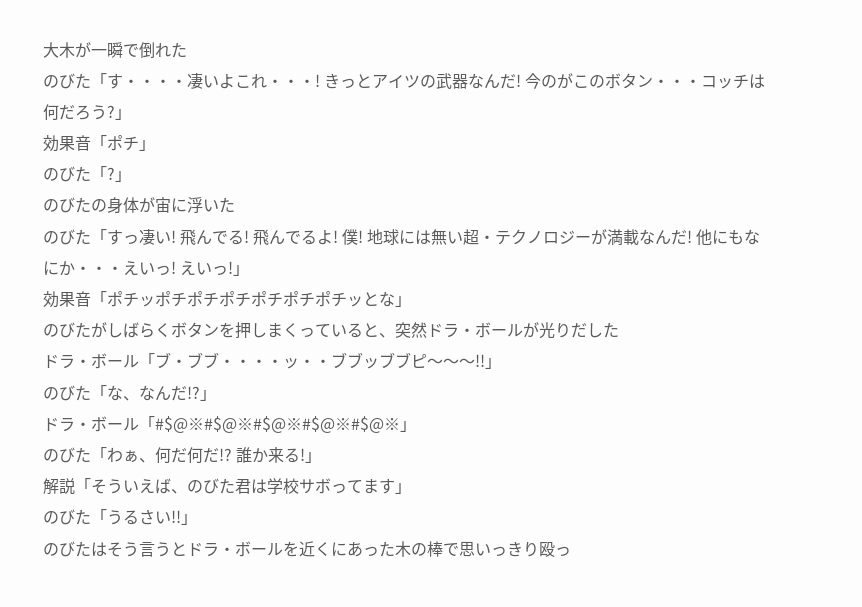大木が一瞬で倒れた
のびた「す・・・・凄いよこれ・・・! きっとアイツの武器なんだ! 今のがこのボタン・・・コッチは何だろう?」
効果音「ポチ」
のびた「?」
のびたの身体が宙に浮いた
のびた「すっ凄い! 飛んでる! 飛んでるよ! 僕! 地球には無い超・テクノロジーが満載なんだ! 他にもなにか・・・えいっ! えいっ!」
効果音「ポチッポチポチポチポチポチポチッとな」
のびたがしばらくボタンを押しまくっていると、突然ドラ・ボールが光りだした
ドラ・ボール「ブ・ブブ・・・・ッ・・ブブッブブピ〜〜〜!!」
のびた「な、なんだ!?」
ドラ・ボール「#$@※#$@※#$@※#$@※#$@※」
のびた「わぁ、何だ何だ!? 誰か来る!」
解説「そういえば、のびた君は学校サボってます」
のびた「うるさい!!」
のびたはそう言うとドラ・ボールを近くにあった木の棒で思いっきり殴っ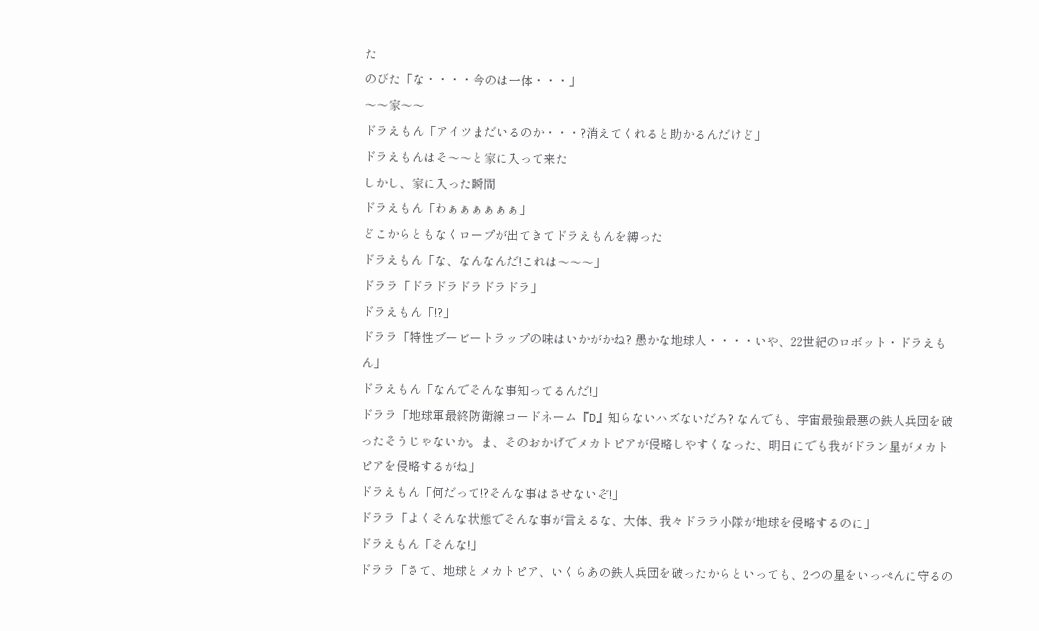た
のびた「な・・・・今のは一体・・・」
〜〜家〜〜
ドラえもん「アイツまだいるのか・・・?消えてくれると助かるんだけど」
ドラえもんはそ〜〜と家に入って来た
しかし、家に入った瞬間
ドラえもん「わぁぁぁぁぁぁ」
どこからともなくロープが出てきてドラえもんを縛った
ドラえもん「な、なんなんだ!これは〜〜〜」
ドララ「ドラドラドラドラドラ」
ドラえもん「!?」
ドララ「特性ブービートラップの味はいかがかね? 愚かな地球人・・・・いや、22世紀のロボット・ドラえもん」
ドラえもん「なんでそんな事知ってるんだ!」
ドララ「地球軍最終防衛線コードネーム『D』知らないハズないだろ? なんでも、宇宙最強最悪の鉄人兵団を破ったそうじゃないか。ま、そのおかげでメカトピアが侵略しやすくなった、明日にでも我がドラン星がメカトピアを侵略するがね」
ドラえもん「何だって!?そんな事はさせないぞ!」
ドララ「よくそんな状態でそんな事が言えるな、大体、我々ドララ小隊が地球を侵略するのに」
ドラえもん「そんな!」
ドララ「さて、地球とメカトピア、いくらあの鉄人兵団を破ったからといっても、2つの星をいっぺんに守るの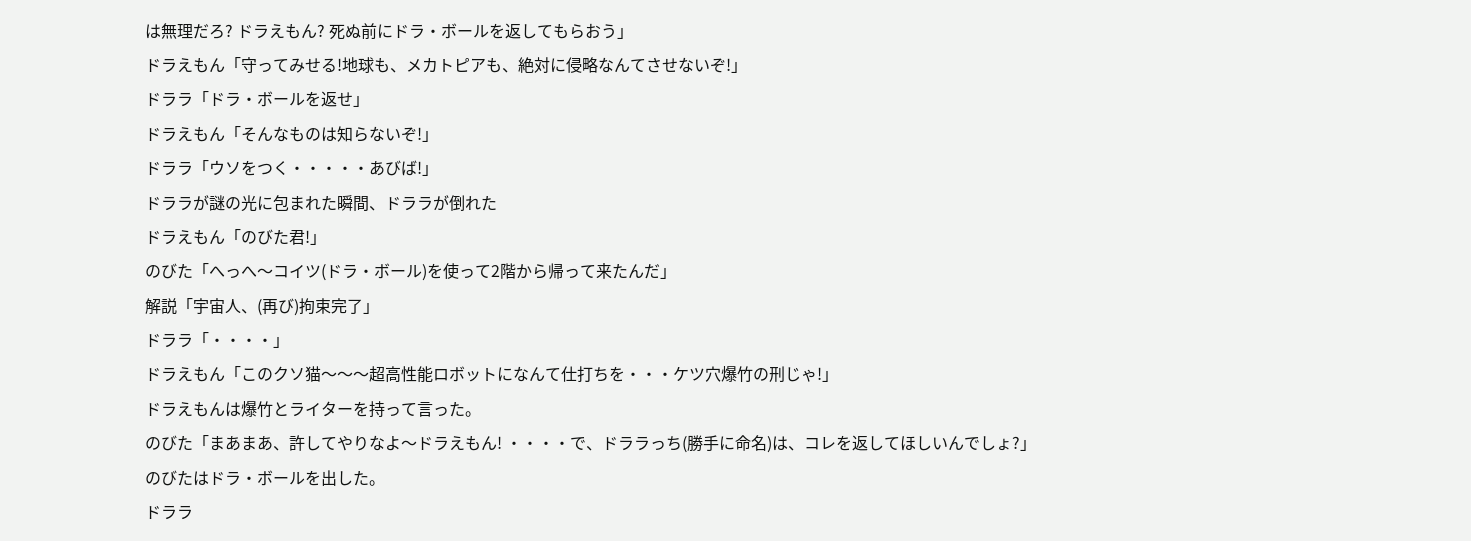は無理だろ? ドラえもん? 死ぬ前にドラ・ボールを返してもらおう」
ドラえもん「守ってみせる!地球も、メカトピアも、絶対に侵略なんてさせないぞ!」
ドララ「ドラ・ボールを返せ」
ドラえもん「そんなものは知らないぞ!」
ドララ「ウソをつく・・・・・あびば!」
ドララが謎の光に包まれた瞬間、ドララが倒れた
ドラえもん「のびた君!」
のびた「へっへ〜コイツ(ドラ・ボール)を使って2階から帰って来たんだ」
解説「宇宙人、(再び)拘束完了」
ドララ「・・・・」
ドラえもん「このクソ猫〜〜〜超高性能ロボットになんて仕打ちを・・・ケツ穴爆竹の刑じゃ!」
ドラえもんは爆竹とライターを持って言った。
のびた「まあまあ、許してやりなよ〜ドラえもん! ・・・・で、ドララっち(勝手に命名)は、コレを返してほしいんでしょ?」
のびたはドラ・ボールを出した。
ドララ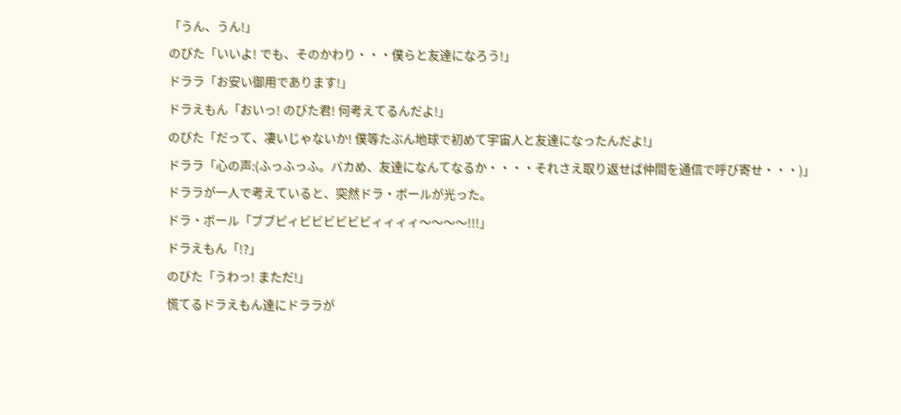「うん、うん!」
のびた「いいよ! でも、そのかわり・・・僕らと友達になろう!」
ドララ「お安い御用であります!」
ドラえもん「おいっ! のびた君! 何考えてるんだよ!」
のびた「だって、凄いじゃないか! 僕等たぶん地球で初めて宇宙人と友達になったんだよ!」
ドララ「心の声:(ふっふっふ。バカめ、友達になんてなるか・・・・それさえ取り返せば仲間を通信で呼び寄せ・・・)」
ドララが一人で考えていると、突然ドラ・ボールが光った。
ドラ・ボール「ブブピィビビビビビビィィィィ〜〜〜〜!!!」
ドラえもん「!?」
のびた「うわっ! まただ!」
慌てるドラえもん達にドララが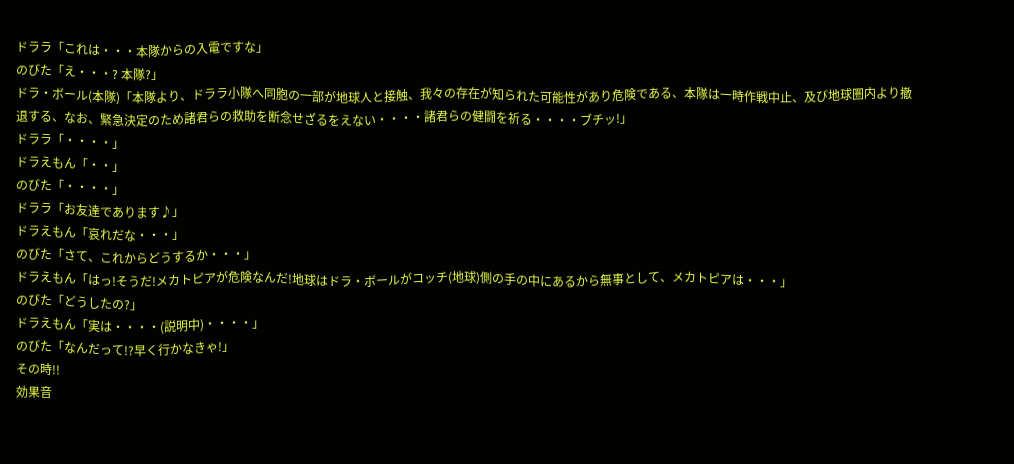ドララ「これは・・・本隊からの入電ですな」
のびた「え・・・? 本隊?」
ドラ・ボール(本隊)「本隊より、ドララ小隊へ同胞の一部が地球人と接触、我々の存在が知られた可能性があり危険である、本隊は一時作戦中止、及び地球圏内より撤退する、なお、緊急決定のため諸君らの救助を断念せざるをえない・・・・諸君らの健闘を祈る・・・・ブチッ!」
ドララ「・・・・」
ドラえもん「・・」
のびた「・・・・」
ドララ「お友達であります♪」
ドラえもん「哀れだな・・・」
のびた「さて、これからどうするか・・・」
ドラえもん「はっ!そうだ!メカトピアが危険なんだ!地球はドラ・ボールがコッチ(地球)側の手の中にあるから無事として、メカトピアは・・・」
のびた「どうしたの?」
ドラえもん「実は・・・・(説明中)・・・・」
のびた「なんだって!?早く行かなきゃ!」
その時!!
効果音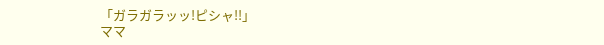「ガラガラッッ!ピシャ!!」
ママ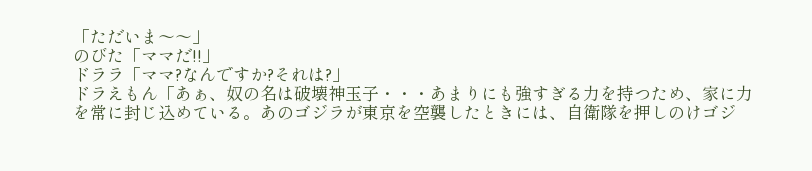「ただいま〜〜」
のびた「ママだ!!」
ドララ「ママ?なんですか?それは?」
ドラえもん「あぁ、奴の名は破壊神玉子・・・あまりにも強すぎる力を持つため、家に力を常に封じ込めている。あのゴジラが東京を空襲したときには、自衛隊を押しのけゴジ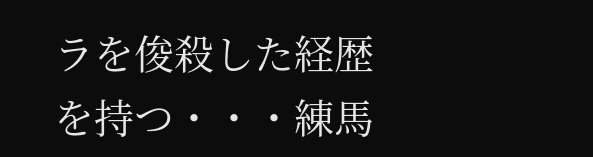ラを俊殺した経歴を持つ・・・練馬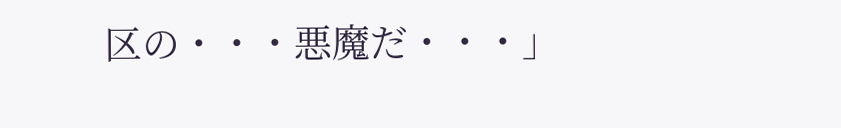区の・・・悪魔だ・・・」